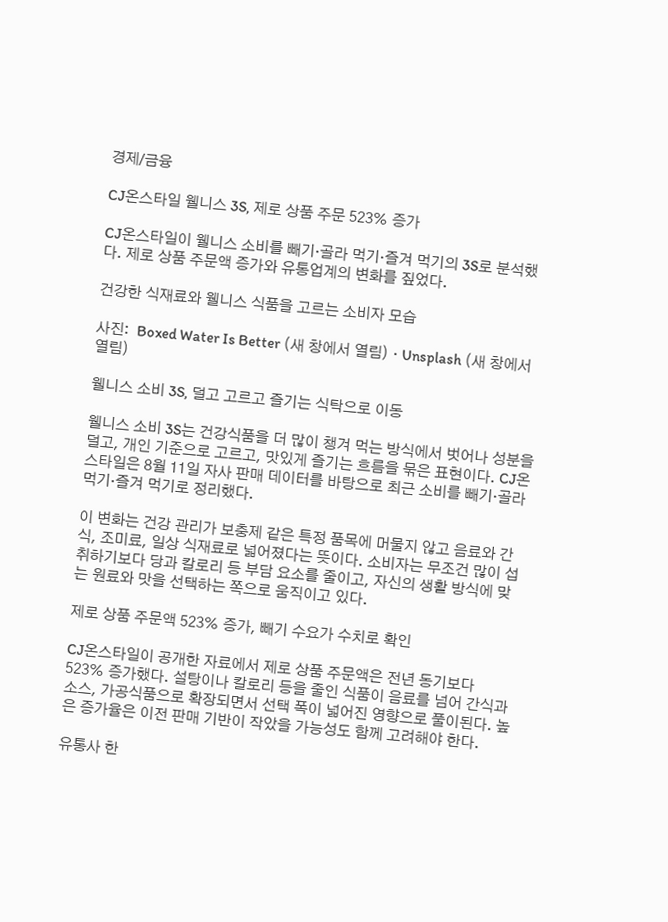경제/금융

CJ온스타일 웰니스 3S, 제로 상품 주문 523% 증가

CJ온스타일이 웰니스 소비를 빼기·골라 먹기·즐겨 먹기의 3S로 분석했다. 제로 상품 주문액 증가와 유통업계의 변화를 짚었다.

건강한 식재료와 웰니스 식품을 고르는 소비자 모습

사진:  Boxed Water Is Better (새 창에서 열림) · Unsplash (새 창에서 열림)

웰니스 소비 3S, 덜고 고르고 즐기는 식탁으로 이동

웰니스 소비 3S는 건강식품을 더 많이 챙겨 먹는 방식에서 벗어나 성분을 덜고, 개인 기준으로 고르고, 맛있게 즐기는 흐름을 묶은 표현이다. CJ온스타일은 8월 11일 자사 판매 데이터를 바탕으로 최근 소비를 빼기·골라 먹기·즐겨 먹기로 정리했다.

이 변화는 건강 관리가 보충제 같은 특정 품목에 머물지 않고 음료와 간식, 조미료, 일상 식재료로 넓어졌다는 뜻이다. 소비자는 무조건 많이 섭취하기보다 당과 칼로리 등 부담 요소를 줄이고, 자신의 생활 방식에 맞는 원료와 맛을 선택하는 쪽으로 움직이고 있다.

제로 상품 주문액 523% 증가, 빼기 수요가 수치로 확인

CJ온스타일이 공개한 자료에서 제로 상품 주문액은 전년 동기보다 523% 증가했다. 설탕이나 칼로리 등을 줄인 식품이 음료를 넘어 간식과 소스, 가공식품으로 확장되면서 선택 폭이 넓어진 영향으로 풀이된다. 높은 증가율은 이전 판매 기반이 작았을 가능성도 함께 고려해야 한다.

유통사 한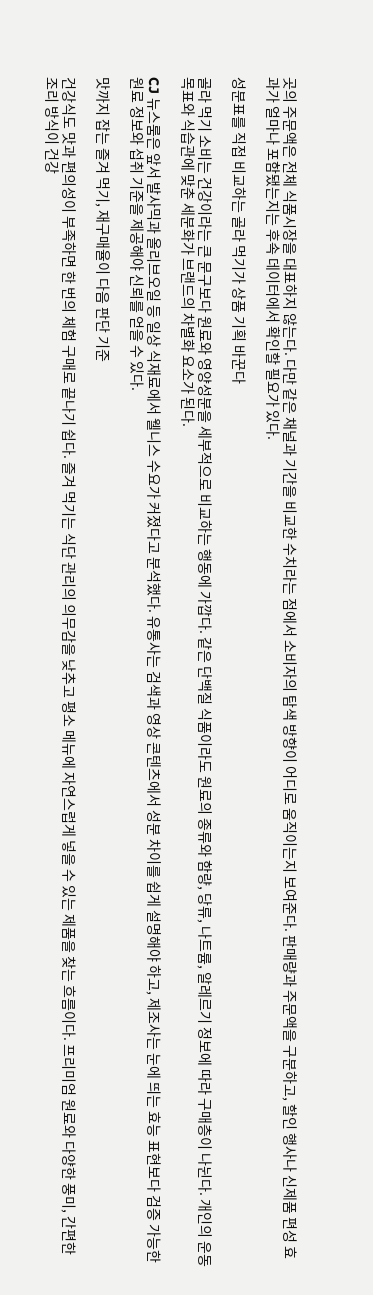곳의 주문액은 전체 식품시장을 대표하지 않는다. 다만 같은 채널과 기간을 비교한 수치라는 점에서 소비자의 탐색 방향이 어디로 움직이는지 보여준다. 판매량과 주문액을 구분하고, 할인 행사나 신제품 편성 효과가 얼마나 포함됐는지는 후속 데이터에서 확인할 필요가 있다.

성분표를 직접 비교하는 골라 먹기가 상품 기획 바꾼다

골라 먹기 소비는 건강이라는 큰 문구보다 원료와 영양성분을 세부적으로 비교하는 행동에 가깝다. 같은 단백질 식품이라도 원료의 종류와 함량, 당류, 나트륨, 알레르기 정보에 따라 구매층이 나뉜다. 개인의 운동 목표와 식습관에 맞춘 세분화가 브랜드의 차별화 요소가 된다.

CJ 뉴스룸은 앞서 발사믹과 올리브오일 등 일상 식재료에서 웰니스 수요가 커졌다고 분석했다. 유통사는 검색과 영상 콘텐츠에서 성분 차이를 쉽게 설명해야 하고, 제조사는 눈에 띄는 효능 표현보다 검증 가능한 원료 정보와 섭취 기준을 제공해야 신뢰를 얻을 수 있다.

맛까지 잡는 즐겨 먹기, 재구매율이 다음 판단 기준

건강식도 맛과 편의성이 부족하면 한 번의 체험 구매로 끝나기 쉽다. 즐겨 먹기는 식단 관리의 의무감을 낮추고 평소 메뉴에 자연스럽게 넣을 수 있는 제품을 찾는 흐름이다. 프리미엄 원료와 다양한 풍미, 간편한 조리 방식이 건강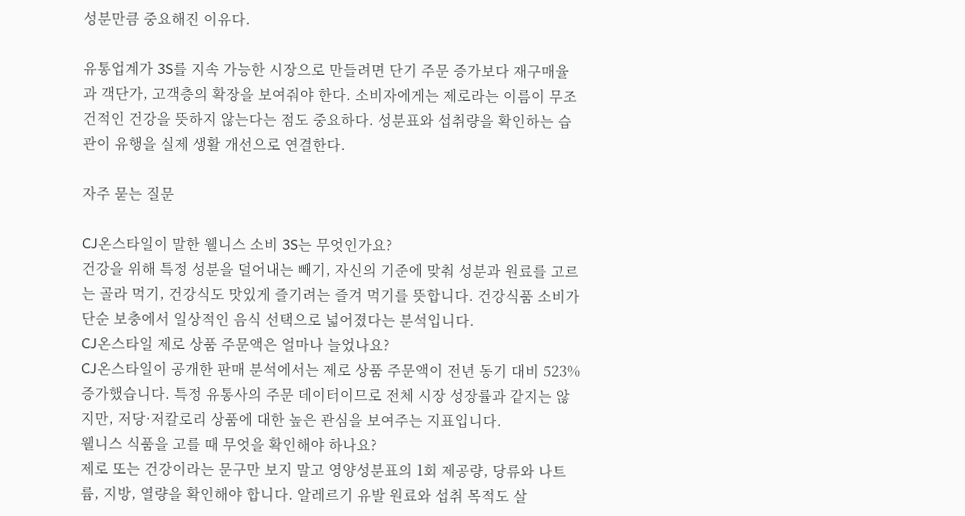성분만큼 중요해진 이유다.

유통업계가 3S를 지속 가능한 시장으로 만들려면 단기 주문 증가보다 재구매율과 객단가, 고객층의 확장을 보여줘야 한다. 소비자에게는 제로라는 이름이 무조건적인 건강을 뜻하지 않는다는 점도 중요하다. 성분표와 섭취량을 확인하는 습관이 유행을 실제 생활 개선으로 연결한다.

자주 묻는 질문

CJ온스타일이 말한 웰니스 소비 3S는 무엇인가요?
건강을 위해 특정 성분을 덜어내는 빼기, 자신의 기준에 맞춰 성분과 원료를 고르는 골라 먹기, 건강식도 맛있게 즐기려는 즐겨 먹기를 뜻합니다. 건강식품 소비가 단순 보충에서 일상적인 음식 선택으로 넓어졌다는 분석입니다.
CJ온스타일 제로 상품 주문액은 얼마나 늘었나요?
CJ온스타일이 공개한 판매 분석에서는 제로 상품 주문액이 전년 동기 대비 523% 증가했습니다. 특정 유통사의 주문 데이터이므로 전체 시장 성장률과 같지는 않지만, 저당·저칼로리 상품에 대한 높은 관심을 보여주는 지표입니다.
웰니스 식품을 고를 때 무엇을 확인해야 하나요?
제로 또는 건강이라는 문구만 보지 말고 영양성분표의 1회 제공량, 당류와 나트륨, 지방, 열량을 확인해야 합니다. 알레르기 유발 원료와 섭취 목적도 살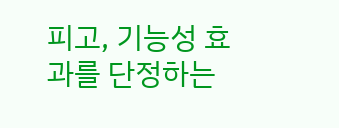피고, 기능성 효과를 단정하는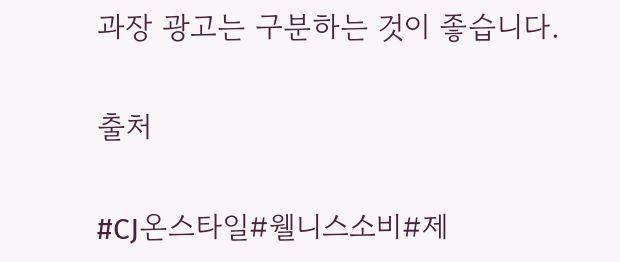과장 광고는 구분하는 것이 좋습니다.

출처

#CJ온스타일#웰니스소비#제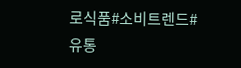로식품#소비트렌드#유통